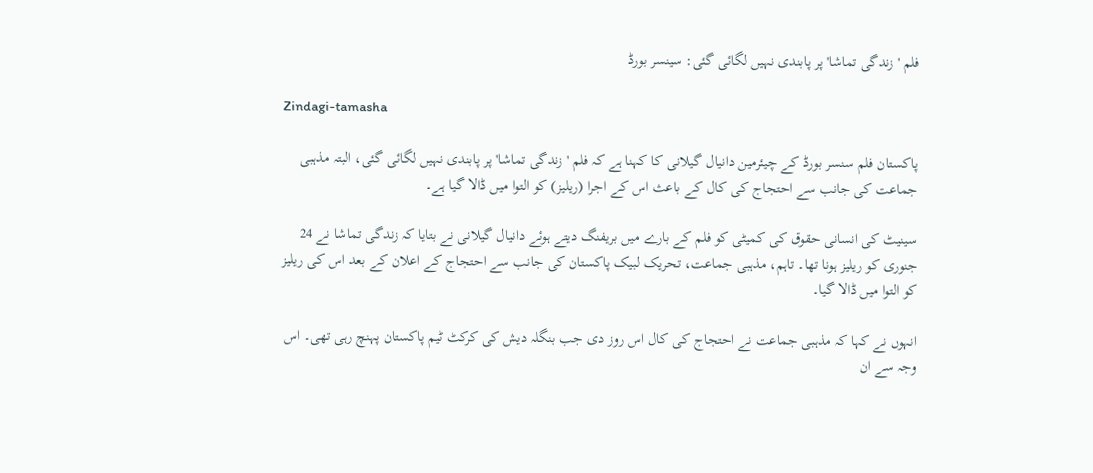فلم 'زندگی تماشا' پر پابندی نہیں لگائی گئی: سینسر بورڈ

Zindagi-tamasha

پاکستان فلم سنسر بورڈ کے چیئرمین دانیال گیلانی کا کہنا ہے کہ فلم 'زندگی تماشا' پر پابندی نہیں لگائی گئی، البتہ مذہبی جماعت کی جانب سے احتجاج کی کال کے باعث اس کے اجرا (ریلیز) کو التوا میں ڈالا گیا ہے۔

سینیٹ کی انسانی حقوق کی کمیٹی کو فلم کے بارے میں بریفنگ دیتے ہوئے دانیال گیلانی نے بتایا کہ زندگی تماشا نے 24 جنوری کو ریلیز ہونا تھا۔ تاہم، مذہبی جماعت، تحریک لبیک پاکستان کی جانب سے احتجاج کے اعلان کے بعد اس کی ریلیز کو التوا میں ڈالا گیا۔

انہوں نے کہا کہ مذہبی جماعت نے احتجاج کی کال اس روز دی جب بنگلہ دیش کی کرکٹ ٹیم پاکستان پہنچ رہی تھی۔ اس وجہ سے ان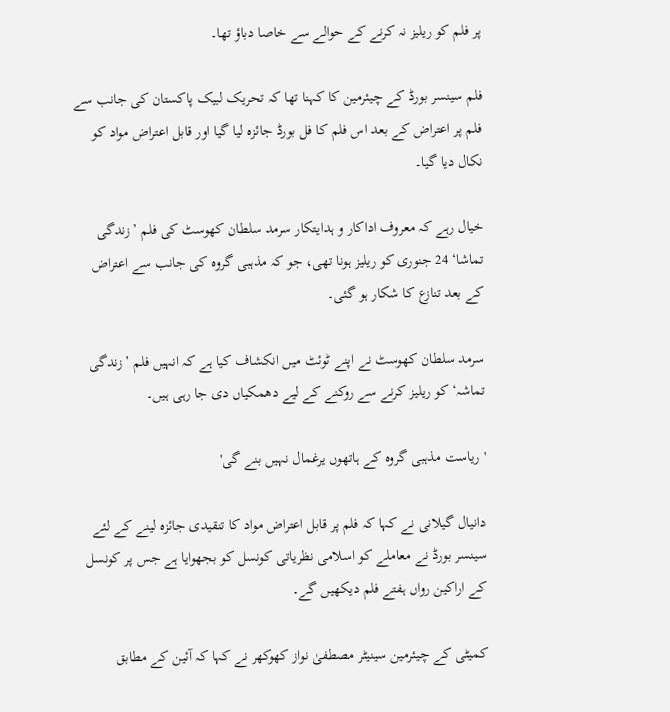پر فلم کو ریلیز نہ کرنے کے حوالے سے خاصا دباؤ تھا۔

فلم سینسر بورڈ کے چیئرمین کا کہنا تھا کہ تحریک لبیک پاکستان کی جانب سے فلم پر اعتراض کے بعد اس فلم کا فل بورڈ جائزہ لیا گیا اور قابل اعتراض مواد کو نکال دیا گیا۔

خیال رہے کہ معروف اداکار و ہدایتکار سرمد سلطان کھوسٹ کی فلم ’زندگی تماشا‘ 24 جنوری کو ریلیز ہونا تھی، جو کہ مذہبی گروہ کی جانب سے اعتراض کے بعد تنازع کا شکار ہو گئی۔

سرمد سلطان کھوسٹ نے اپنے ٹوئٹ میں انکشاف کیا ہے کہ انہیں فلم ’زندگی تماشہ‘ کو ریلیز کرنے سے روکنے کے لیے دھمکیاں دی جا رہی ہیں۔

'ریاست مذہبی گروہ کے ہاتھوں یرغمال نہیں بنے گی'

دانیال گیلانی نے کہا کہ فلم پر قابل اعتراض مواد کا تنقیدی جائزہ لینے کے لئے سینسر بورڈ نے معاملے کو اسلامی نظریاتی کونسل کو بجھوایا ہے جس پر کونسل کے اراکین رواں ہفتے فلم دیکھیں گے۔

کمیٹی کے چیئرمین سینیٹر مصطفیٰ نواز کھوکھر نے کہا کہ آئین کے مطابق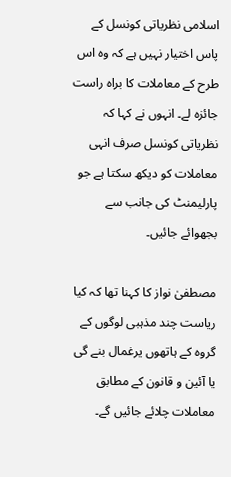اسلامی نظریاتی کونسل کے پاس اختیار نہیں ہے کہ وہ اس طرح کے معاملات کا براہ راست جائزہ لے۔ انہوں نے کہا کہ نظریاتی کونسل صرف انہی معاملات کو دیکھ سکتا ہے جو پارلیمنٹ کی جانب سے بجھوائے جائیں۔

مصطفیٰ نواز کا کہنا تھا کہ کیا ریاست چند مذہبی لوگوں کے گروہ کے ہاتھوں یرغمال بنے گی یا آئین و قانون کے مطابق معاملات چلائے جائیں گے۔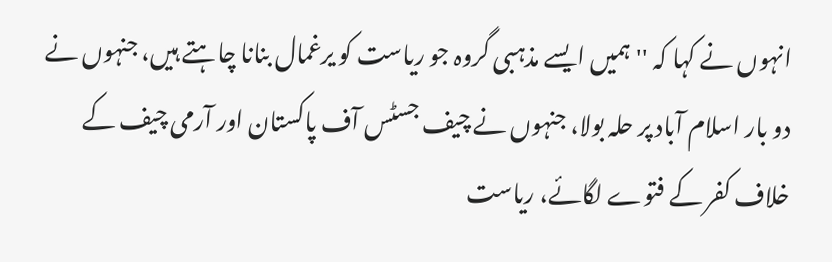انہوں نے کہا کہ ''ہمیں ایسے مذہبی گروہ جو ریاست کو یرغمال بنانا چاہتے ہیں، جنہوں نے دو بار اسلام آباد پر حلہ بولا، جنہوں نے چیف جسٹس آف پاکستان اور آرمی چیف کے خلاف کفر کے فتوے لگائے، ریاست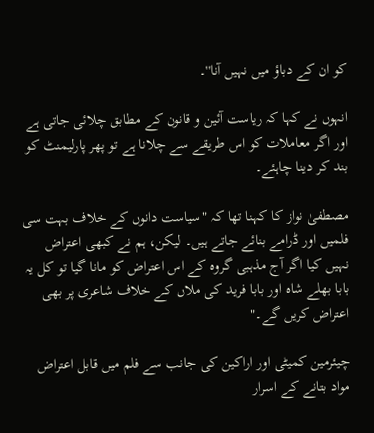کو ان کے دباؤ میں نہیں آنا''۔

انہوں نے کہا کہ ریاست آئین و قانون کے مطابق چلائی جاتی ہے اور اگر معاملات کو اس طریقے سے چلانا ہے تو پھر پارلیمنٹ کو بند کر دینا چاہئے۔

مصطفیٰ نواز کا کہنا تھا کہ "سیاست دانوں کے خلاف بہت سی فلمیں اور ڈرامے بنائے جاتے ہیں۔ لیکن، ہم نے کبھی اعتراض نہیں کیا اگر آج مذہبی گروہ کے اس اعتراض کو مانا گیا تو کل یہ بابا بھلے شاہ اور بابا فرید کی ملاں کے خلاف شاعری پر بھی اعتراض کریں گے۔"

چیئرمین کمیٹی اور اراکین کی جانب سے فلم میں قابل اعتراض مواد بتانے کے اسرار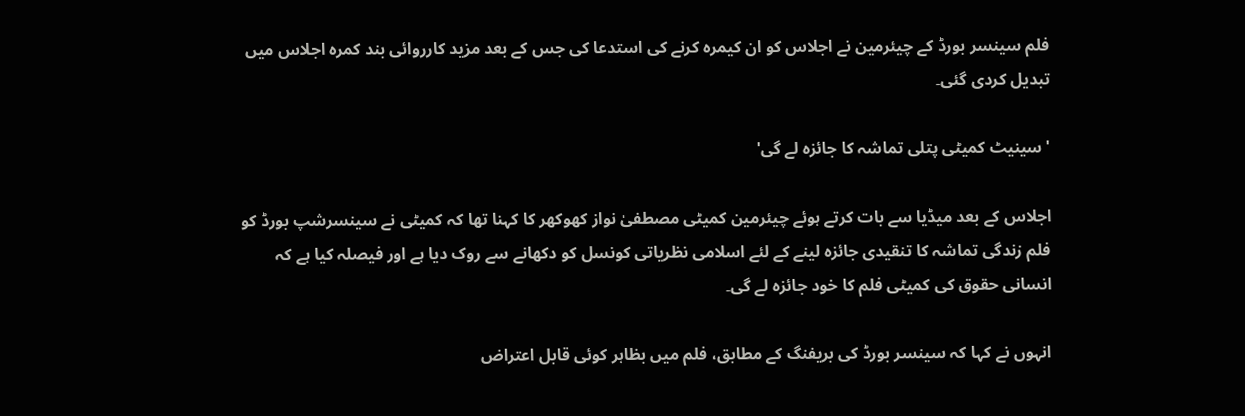فلم سینسر بورڈ کے چیئرمین نے اجلاس کو ان کیمرہ کرنے کی استدعا کی جس کے بعد مزید کارروائی بند کمرہ اجلاس میں تبدیل کردی گئی۔

'سینیٹ کمیٹی پتلی تماشہ کا جائزہ لے گی'

اجلاس کے بعد میڈیا سے بات کرتے ہوئے چیئرمین کمیٹی مصطفیٰ نواز کھوکھر کا کہنا تھا کہ کمیٹی نے سینسرشپ بورڈ کو فلم زندگی تماشہ کا تنقیدی جائزہ لینے کے لئے اسلامی نظریاتی کونسل کو دکھانے سے روک دیا ہے اور فیصلہ کیا ہے کہ انسانی حقوق کی کمیٹی فلم کا خود جائزہ لے گی۔

انہوں نے کہا کہ سینسر بورڈ کی بریفنگ کے مطابق، فلم میں بظاہر کوئی قابل اعتراض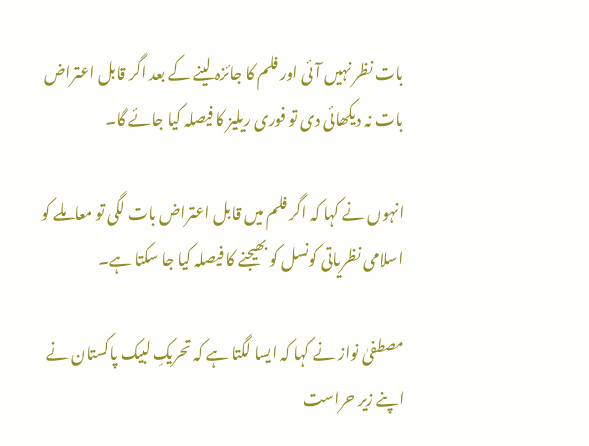بات نظر نہیں آئی اور فلم کا جائزہ لینے کے بعد اگر قابل اعتراض بات نہ دیکھائی دی تو فوری ریلیز کا فیصلہ کیا جائے گا۔

انہوں نے کہا کہ اگر فلم میں قابل اعتراض بات لگی تو معاملے کو اسلامی نظریاتی کونسل کو بھیجنے کا فیصلہ کیا جا سکتا ہے۔

مصطفیٰ نواز نے کہا کہ ایسا لگتا ہے کہ تحریکِ لبیک پاکستان نے اپنے زیر حراست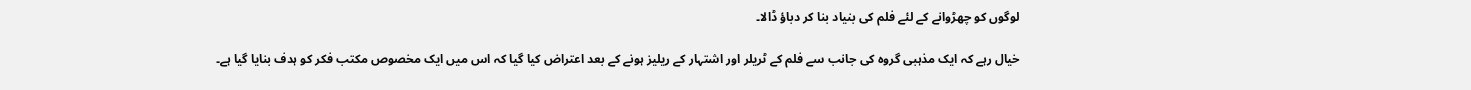لوگوں کو چھڑوانے کے لئے فلم کی بنیاد بنا کر دباؤ ڈالا۔

خیال رہے کہ ایک مذہبی گروہ کی جانب سے فلم کے ٹریلر اور اشتہار کے ریلیز ہونے کے بعد اعتراض کیا گیا کہ اس میں ایک مخصوص مکتب فکر کو ہدف بنایا گیا ہے۔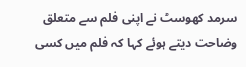سرمد کھوسٹ نے اپنی فلم سے متعلق وضاحت دیتے ہوئے کہا کہ فلم میں کسی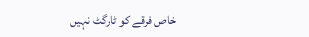خاص فرقے کو ٹارگٹ نہیں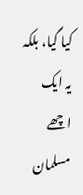کیا گیا، بلکہ یہ ایک اچھے مسلمان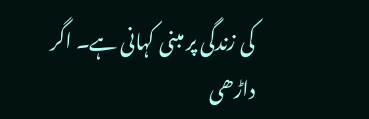کی زندگی پر مبنی کہانی ہے۔ اگر داڑھی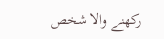رکھنے والا شخص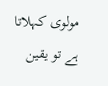مولوی کہلاتا ہے تو یقین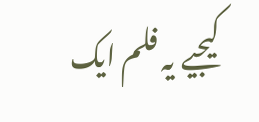کیجیے یہ فلم ایک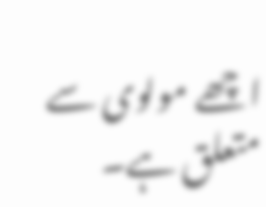اچھے مولوی سے متعلق ہے۔